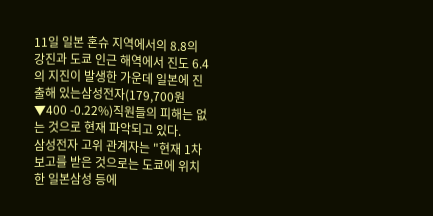11일 일본 혼슈 지역에서의 8.8의 강진과 도쿄 인근 해역에서 진도 6.4의 지진이 발생한 가운데 일본에 진출해 있는삼성전자(179,700원 ▼400 -0.22%)직원들의 피해는 없는 것으로 현재 파악되고 있다.
삼성전자 고위 관계자는 "현재 1차 보고를 받은 것으로는 도쿄에 위치한 일본삼성 등에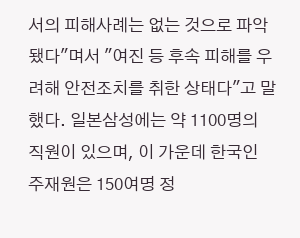서의 피해사례는 없는 것으로 파악됐다"며서 "여진 등 후속 피해를 우려해 안전조치를 취한 상태다"고 말했다. 일본삼성에는 약 1100명의 직원이 있으며, 이 가운데 한국인 주재원은 150여명 정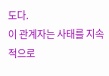도다.
이 관계자는 사태를 지속적으로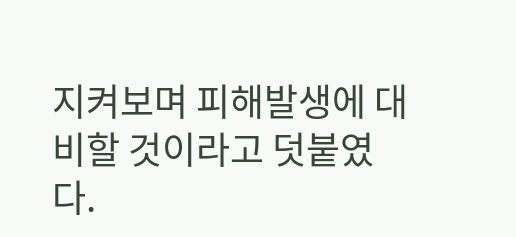지켜보며 피해발생에 대비할 것이라고 덧붙였다.